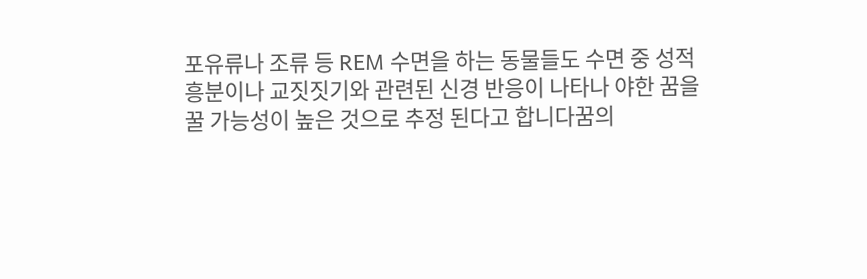포유류나 조류 등 REM 수면을 하는 동물들도 수면 중 성적 흥분이나 교짓짓기와 관련된 신경 반응이 나타나 야한 꿈을 꿀 가능성이 높은 것으로 추정 된다고 합니다꿈의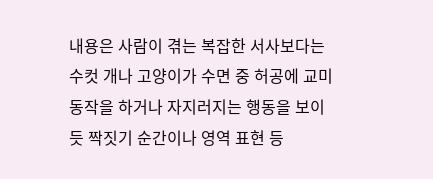내용은 사람이 겪는 복잡한 서사보다는 수컷 개나 고양이가 수면 중 허공에 교미 동작을 하거나 자지러지는 행동을 보이듯 짝짓기 순간이나 영역 표현 등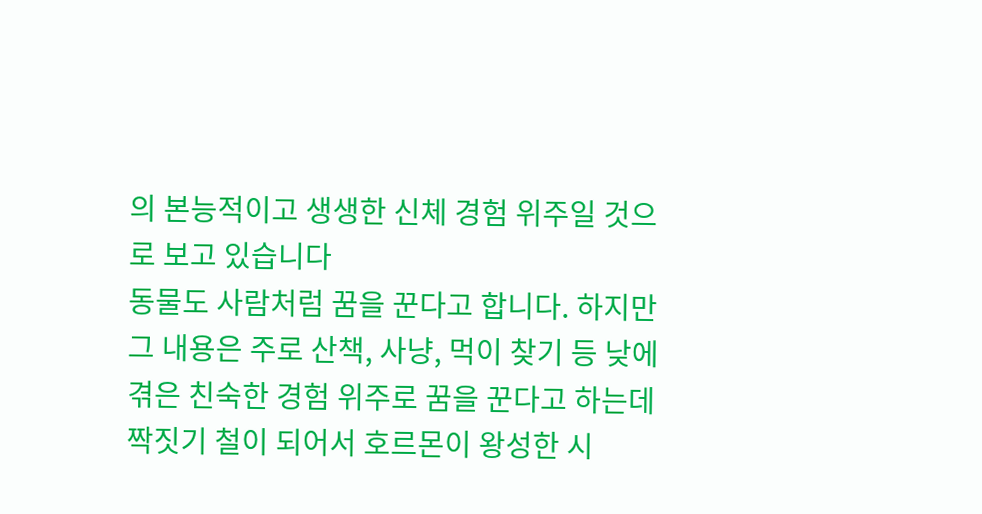의 본능적이고 생생한 신체 경험 위주일 것으로 보고 있습니다
동물도 사람처럼 꿈을 꾼다고 합니다. 하지만 그 내용은 주로 산책, 사냥, 먹이 찾기 등 낮에 겪은 친숙한 경험 위주로 꿈을 꾼다고 하는데 짝짓기 철이 되어서 호르몬이 왕성한 시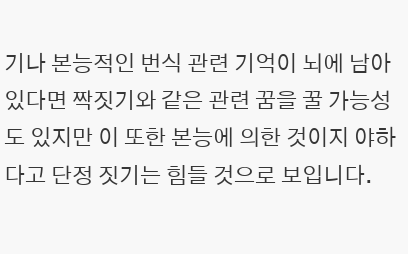기나 본능적인 번식 관련 기억이 뇌에 남아 있다면 짝짓기와 같은 관련 꿈을 꿀 가능성도 있지만 이 또한 본능에 의한 것이지 야하다고 단정 짓기는 힘들 것으로 보입니다.